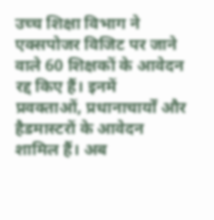उच्च शिक्षा विभाग ने एक्सपोजर विजिट पर जाने वाले 60 शिक्षकों के आवेदन रद्द किए हैं। इनमें प्रवक्ताओं, प्रधानाचार्यों और हैडमास्टरों के आवेदन शामिल हैं। अब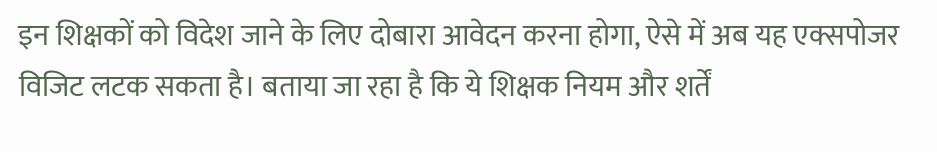इन शिक्षकों को विदेश जाने के लिए दोबारा आवेदन करना होगा, ऐसे में अब यह एक्सपोजर विजिट लटक सकता है। बताया जा रहा है कि ये शिक्षक नियम और शर्तें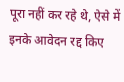पूरा नहीं कर रहे थे, ऐसे में इनके आवेदन रद्द किए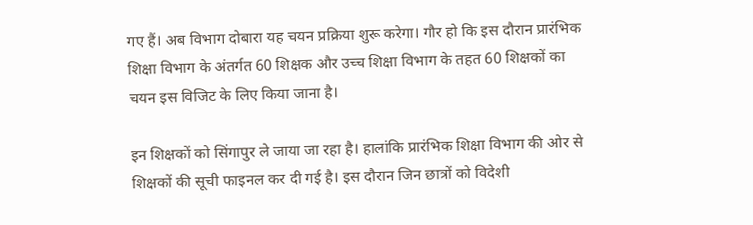गए हैं। अब विभाग दोबारा यह चयन प्रक्रिया शुरू करेगा। गौर हो कि इस दौरान प्रारंभिक शिक्षा विभाग के अंतर्गत 60 शिक्षक और उच्च शिक्षा विभाग के तहत 60 शिक्षकों का चयन इस विजिट के लिए किया जाना है।

इन शिक्षकों को सिंगापुर ले जाया जा रहा है। हालांकि प्रारंभिक शिक्षा विभाग की ओर से शिक्षकों की सूची फाइनल कर दी गई है। इस दौरान जिन छात्रों को विदेशी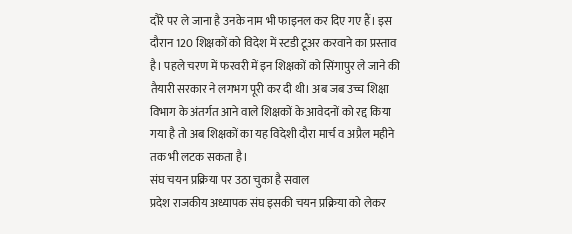दौरे पर ले जाना है उनके नाम भी फाइनल कर दिए गए हैं। इस दौरान 120 शिक्षकों को विदेश में स्टडी टूअर करवाने का प्रस्ताव है। पहले चरण में फरवरी में इन शिक्षकों को सिंगापुर ले जाने की तैयारी सरकार ने लगभग पूरी कर दी थी। अब जब उच्च शिक्षा विभाग के अंतर्गत आने वाले शिक्षकों के आवेदनों को रद्द किया गया है तो अब शिक्षकों का यह विदेशी दौरा मार्च व अप्रैल महीने तक भी लटक सकता है।
संघ चयन प्रक्रिया पर उठा चुका है सवाल
प्रदेश राजकीय अध्यापक संघ इसकी चयन प्रक्रिया को लेकर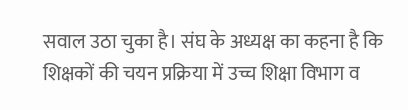सवाल उठा चुका है। संघ के अध्यक्ष का कहना है कि शिक्षकों की चयन प्रक्रिया में उच्च शिक्षा विभाग व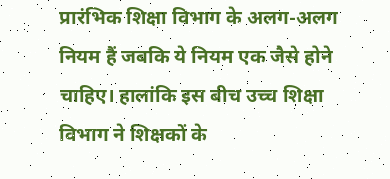प्रारंभिक शिक्षा विभाग के अलग-अलग नियम हैं जबकि ये नियम एक जैसे होने चाहिए। हालांकि इस बीच उच्च शिक्षा विभाग ने शिक्षकों के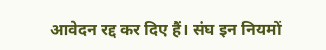आवेदन रद्द कर दिए हैं। संघ इन नियमों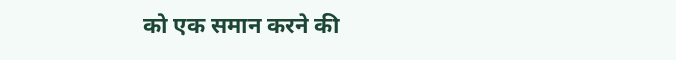को एक समान करने की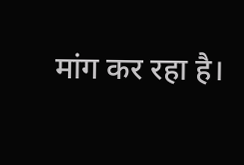मांग कर रहा है।